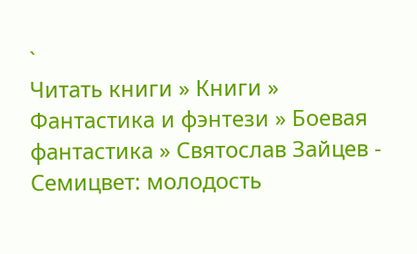`
Читать книги » Книги » Фантастика и фэнтези » Боевая фантастика » Святослав Зайцев - Семицвет: молодость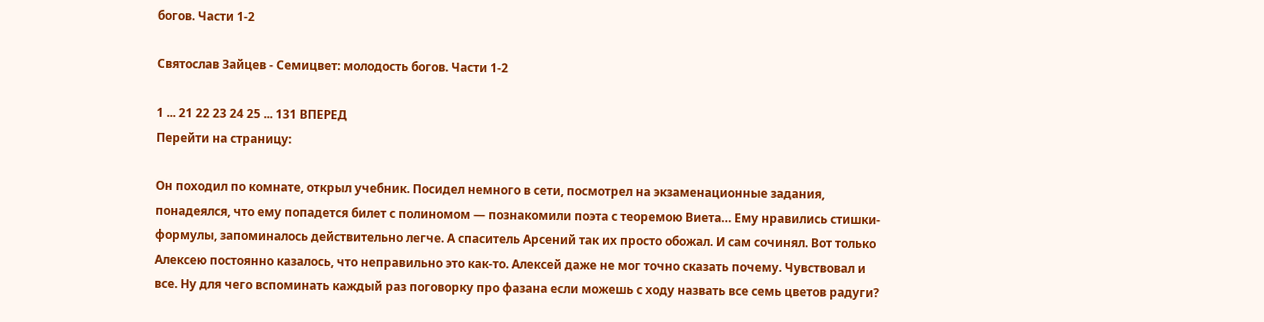богов. Части 1-2

Святослав Зайцев - Семицвет: молодость богов. Части 1-2

1 ... 21 22 23 24 25 ... 131 ВПЕРЕД
Перейти на страницу:

Он походил по комнате, открыл учебник. Посидел немного в сети, посмотрел на экзаменационные задания, понадеялся, что ему попадется билет с полиномом — познакомили поэта с теоремою Виета… Ему нравились стишки-формулы, запоминалось действительно легче. А спаситель Арсений так их просто обожал. И сам сочинял. Вот только Алексею постоянно казалось, что неправильно это как-то. Алексей даже не мог точно сказать почему. Чувствовал и все. Ну для чего вспоминать каждый раз поговорку про фазана если можешь с ходу назвать все семь цветов радуги?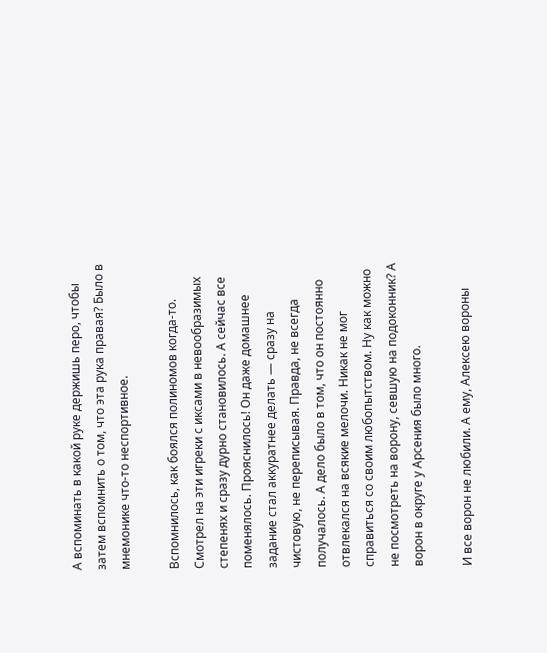А вспоминать в какой руке держишь перо, чтобы затем вспомнить о том, что эта рука правая? Было в мнемонике что-то неспортивное.

Вспомнилось, как боялся полиномов когда-то. Смотрел на эти игреки с иксами в невообразимых степенях и сразу дурно становилось. А сейчас все поменялось. Прояснилось! Он даже домашнее задание стал аккуратнее делать — сразу на чистовую, не переписывая. Правда, не всегда получалось. А дело было в том, что он постоянно отвлекался на всякие мелочи. Никак не мог справиться со своим любопытством. Ну как можно не посмотреть на ворону, севшую на подоконник? А ворон в округе у Арсения было много.

И все ворон не любили. А ему, Алексею вороны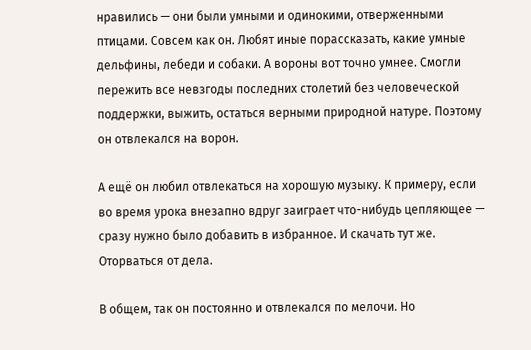нравились — они были умными и одинокими, отверженными птицами. Совсем как он. Любят иные порассказать, какие умные дельфины, лебеди и собаки. А вороны вот точно умнее. Смогли пережить все невзгоды последних столетий без человеческой поддержки, выжить, остаться верными природной натуре. Поэтому он отвлекался на ворон.

А ещё он любил отвлекаться на хорошую музыку. К примеру, если во время урока внезапно вдруг заиграет что-нибудь цепляющее — сразу нужно было добавить в избранное. И скачать тут же. Оторваться от дела.

В общем, так он постоянно и отвлекался по мелочи. Но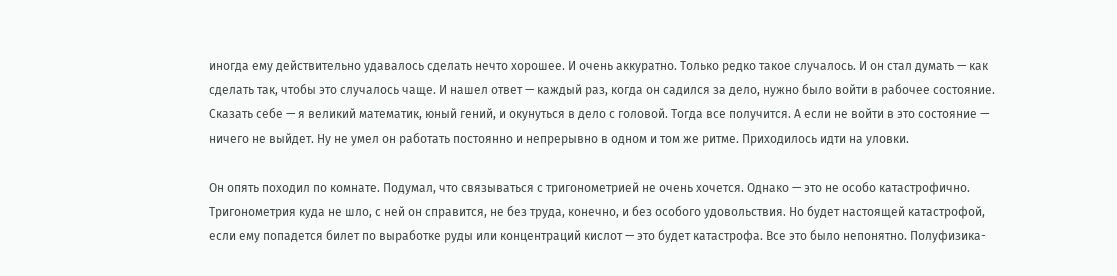иногда ему действительно удавалось сделать нечто хорошее. И очень аккуратно. Только редко такое случалось. И он стал думать — как сделать так, чтобы это случалось чаще. И нашел ответ — каждый раз, когда он садился за дело, нужно было войти в рабочее состояние. Сказать себе — я великий математик, юный гений, и окунуться в дело с головой. Тогда все получится. А если не войти в это состояние — ничего не выйдет. Ну не умел он работать постоянно и непрерывно в одном и том же ритме. Приходилось идти на уловки.

Он опять походил по комнате. Подумал, что связываться с тригонометрией не очень хочется. Однако — это не особо катастрофично. Тригонометрия куда не шло, с ней он справится, не без труда, конечно, и без особого удовольствия. Но будет настоящей катастрофой, если ему попадется билет по выработке руды или концентраций кислот — это будет катастрофа. Все это было непонятно. Полуфизика-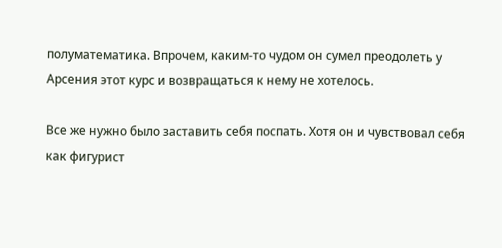полуматематика. Впрочем, каким-то чудом он сумел преодолеть у Арсения этот курс и возвращаться к нему не хотелось.

Все же нужно было заставить себя поспать. Хотя он и чувствовал себя как фигурист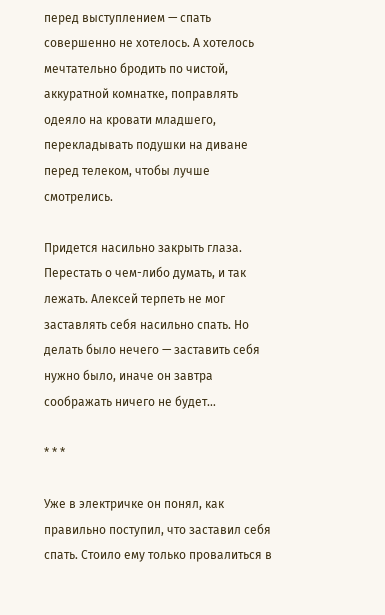перед выступлением — спать совершенно не хотелось. А хотелось мечтательно бродить по чистой, аккуратной комнатке, поправлять одеяло на кровати младшего, перекладывать подушки на диване перед телеком, чтобы лучше смотрелись.

Придется насильно закрыть глаза. Перестать о чем-либо думать, и так лежать. Алексей терпеть не мог заставлять себя насильно спать. Но делать было нечего — заставить себя нужно было, иначе он завтра соображать ничего не будет…

* * *

Уже в электричке он понял, как правильно поступил, что заставил себя спать. Стоило ему только провалиться в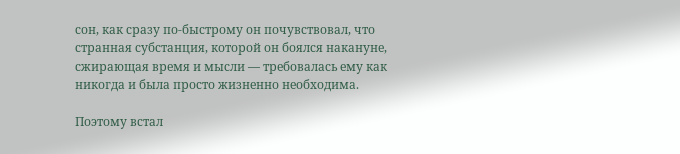сон, как сразу по-быстрому он почувствовал, что странная субстанция, которой он боялся накануне, сжирающая время и мысли — требовалась ему как никогда и была просто жизненно необходима.

Поэтому встал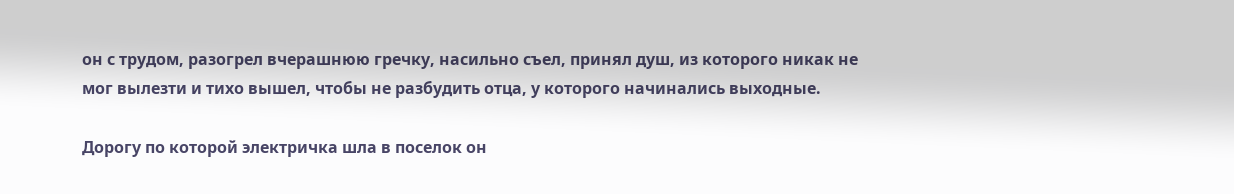он с трудом, разогрел вчерашнюю гречку, насильно съел, принял душ, из которого никак не мог вылезти и тихо вышел, чтобы не разбудить отца, у которого начинались выходные.

Дорогу по которой электричка шла в поселок он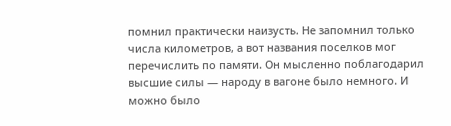помнил практически наизусть. Не запомнил только числа километров, а вот названия поселков мог перечислить по памяти. Он мысленно поблагодарил высшие силы — народу в вагоне было немного. И можно было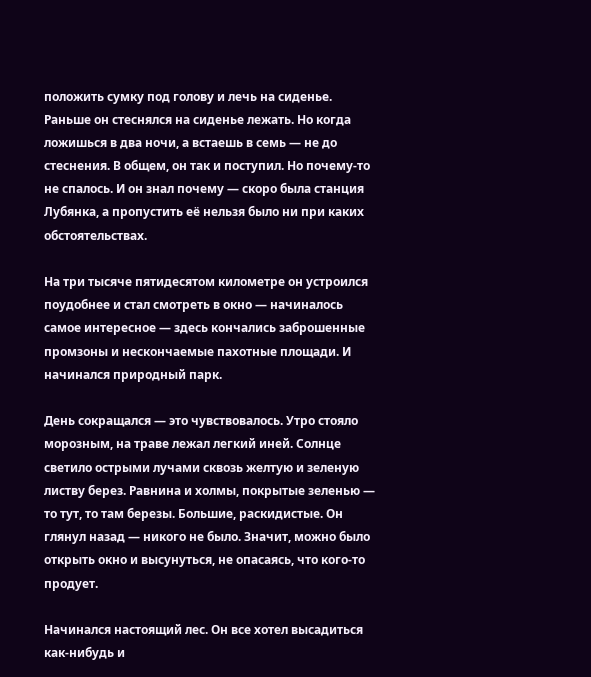положить сумку под голову и лечь на сиденье. Раньше он стеснялся на сиденье лежать. Но когда ложишься в два ночи, а встаешь в семь — не до стеснения. В общем, он так и поступил. Но почему-то не спалось. И он знал почему — скоро была станция Лубянка, а пропустить её нельзя было ни при каких обстоятельствах.

На три тысяче пятидесятом километре он устроился поудобнее и стал смотреть в окно — начиналось самое интересное — здесь кончались заброшенные промзоны и нескончаемые пахотные площади. И начинался природный парк.

День сокращался — это чувствовалось. Утро стояло морозным, на траве лежал легкий иней. Солнце светило острыми лучами сквозь желтую и зеленую листву берез. Равнина и холмы, покрытые зеленью — то тут, то там березы. Большие, раскидистые. Он глянул назад — никого не было. Значит, можно было открыть окно и высунуться, не опасаясь, что кого-то продует.

Начинался настоящий лес. Он все хотел высадиться как-нибудь и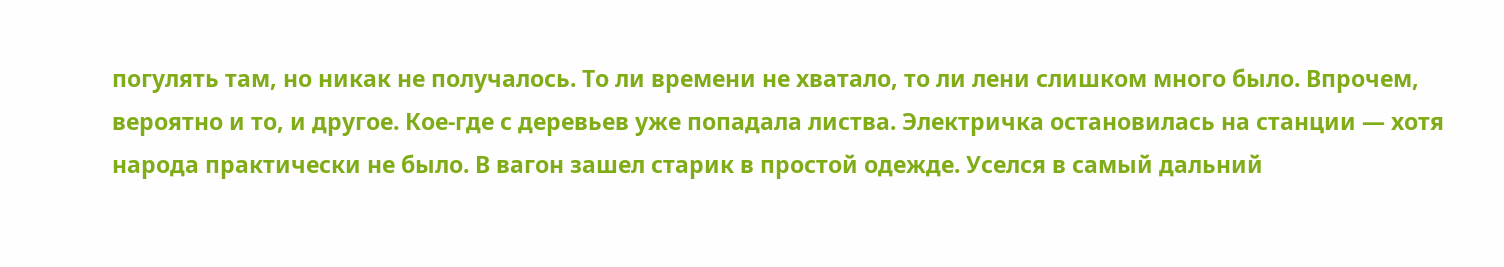погулять там, но никак не получалось. То ли времени не хватало, то ли лени слишком много было. Впрочем, вероятно и то, и другое. Кое-где с деревьев уже попадала листва. Электричка остановилась на станции — хотя народа практически не было. В вагон зашел старик в простой одежде. Уселся в самый дальний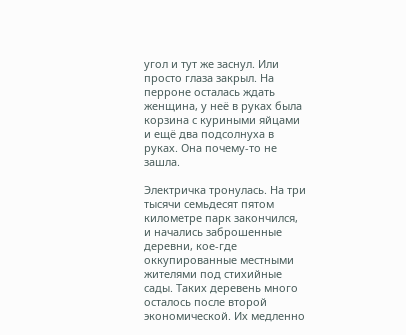угол и тут же заснул. Или просто глаза закрыл. На перроне осталась ждать женщина, у неё в руках была корзина с куриными яйцами и ещё два подсолнуха в руках. Она почему-то не зашла.

Электричка тронулась. На три тысячи семьдесят пятом километре парк закончился, и начались заброшенные деревни, кое-где оккупированные местными жителями под стихийные сады. Таких деревень много осталось после второй экономической. Их медленно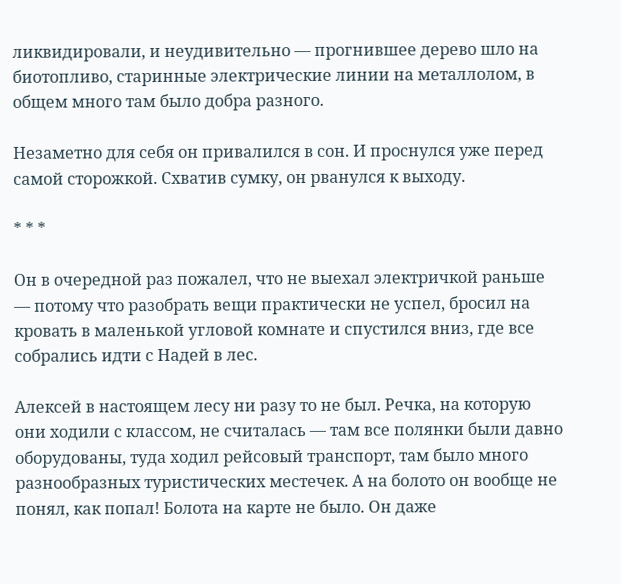ликвидировали, и неудивительно — прогнившее дерево шло на биотопливо, старинные электрические линии на металлолом, в общем много там было добра разного.

Незаметно для себя он привалился в сон. И проснулся уже перед самой сторожкой. Схватив сумку, он рванулся к выходу.

* * *

Он в очередной раз пожалел, что не выехал электричкой раньше — потому что разобрать вещи практически не успел, бросил на кровать в маленькой угловой комнате и спустился вниз, где все собрались идти с Надей в лес.

Алексей в настоящем лесу ни разу то не был. Речка, на которую они ходили с классом, не считалась — там все полянки были давно оборудованы, туда ходил рейсовый транспорт, там было много разнообразных туристических местечек. А на болото он вообще не понял, как попал! Болота на карте не было. Он даже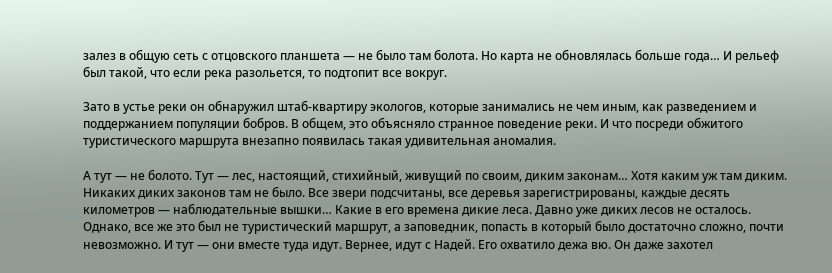залез в общую сеть с отцовского планшета — не было там болота. Но карта не обновлялась больше года… И рельеф был такой, что если река разольется, то подтопит все вокруг.

Зато в устье реки он обнаружил штаб-квартиру экологов, которые занимались не чем иным, как разведением и поддержанием популяции бобров. В общем, это объясняло странное поведение реки. И что посреди обжитого туристического маршрута внезапно появилась такая удивительная аномалия.

А тут — не болото. Тут — лес, настоящий, стихийный, живущий по своим, диким законам… Хотя каким уж там диким. Никаких диких законов там не было. Все звери подсчитаны, все деревья зарегистрированы, каждые десять километров — наблюдательные вышки… Какие в его времена дикие леса. Давно уже диких лесов не осталось. Однако, все же это был не туристический маршрут, а заповедник, попасть в который было достаточно сложно, почти невозможно. И тут — они вместе туда идут. Вернее, идут с Надей. Его охватило дежа вю. Он даже захотел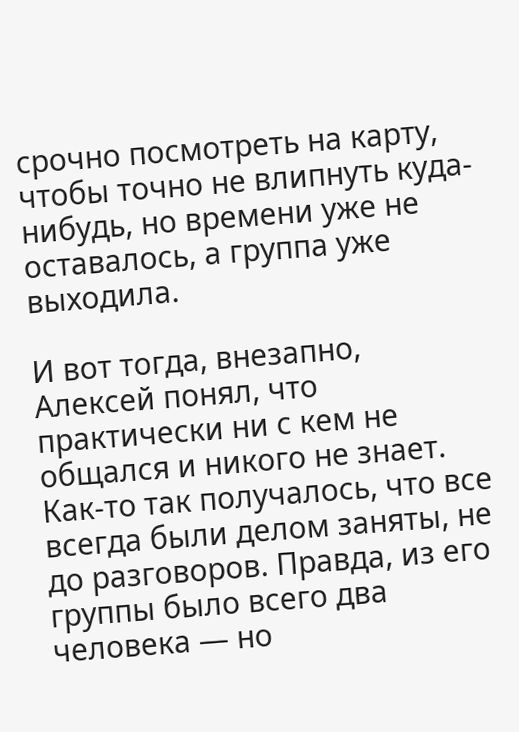срочно посмотреть на карту, чтобы точно не влипнуть куда-нибудь, но времени уже не оставалось, а группа уже выходила.

И вот тогда, внезапно, Алексей понял, что практически ни с кем не общался и никого не знает. Как-то так получалось, что все всегда были делом заняты, не до разговоров. Правда, из его группы было всего два человека — но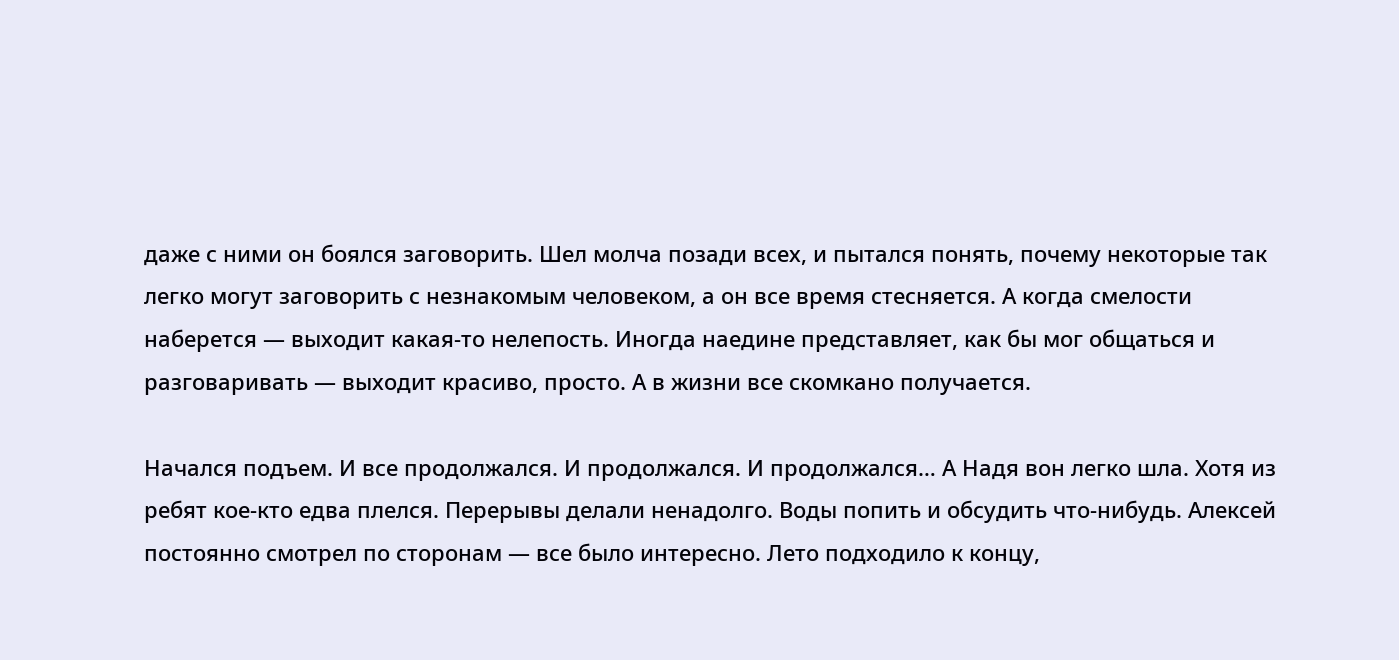даже с ними он боялся заговорить. Шел молча позади всех, и пытался понять, почему некоторые так легко могут заговорить с незнакомым человеком, а он все время стесняется. А когда смелости наберется — выходит какая-то нелепость. Иногда наедине представляет, как бы мог общаться и разговаривать — выходит красиво, просто. А в жизни все скомкано получается.

Начался подъем. И все продолжался. И продолжался. И продолжался… А Надя вон легко шла. Хотя из ребят кое-кто едва плелся. Перерывы делали ненадолго. Воды попить и обсудить что-нибудь. Алексей постоянно смотрел по сторонам — все было интересно. Лето подходило к концу,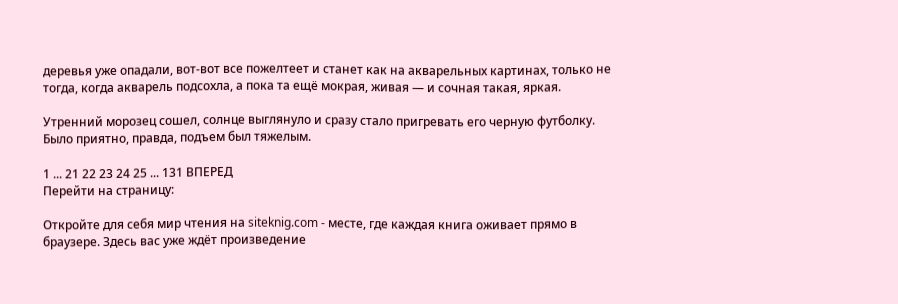деревья уже опадали, вот-вот все пожелтеет и станет как на акварельных картинах, только не тогда, когда акварель подсохла, а пока та ещё мокрая, живая — и сочная такая, яркая.

Утренний морозец сошел, солнце выглянуло и сразу стало пригревать его черную футболку. Было приятно, правда, подъем был тяжелым.

1 ... 21 22 23 24 25 ... 131 ВПЕРЕД
Перейти на страницу:

Откройте для себя мир чтения на siteknig.com - месте, где каждая книга оживает прямо в браузере. Здесь вас уже ждёт произведение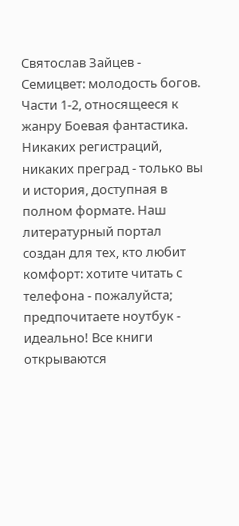Святослав Зайцев - Семицвет: молодость богов. Части 1-2, относящееся к жанру Боевая фантастика. Никаких регистраций, никаких преград - только вы и история, доступная в полном формате. Наш литературный портал создан для тех, кто любит комфорт: хотите читать с телефона - пожалуйста; предпочитаете ноутбук - идеально! Все книги открываются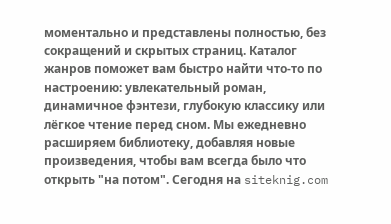моментально и представлены полностью, без сокращений и скрытых страниц. Каталог жанров поможет вам быстро найти что-то по настроению: увлекательный роман, динамичное фэнтези, глубокую классику или лёгкое чтение перед сном. Мы ежедневно расширяем библиотеку, добавляя новые произведения, чтобы вам всегда было что открыть "на потом". Сегодня на siteknig.com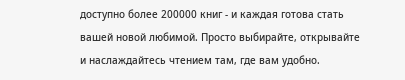доступно более 200000 книг - и каждая готова стать вашей новой любимой. Просто выбирайте, открывайте и наслаждайтесь чтением там, где вам удобно.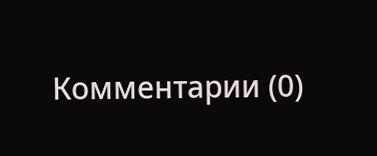Комментарии (0)